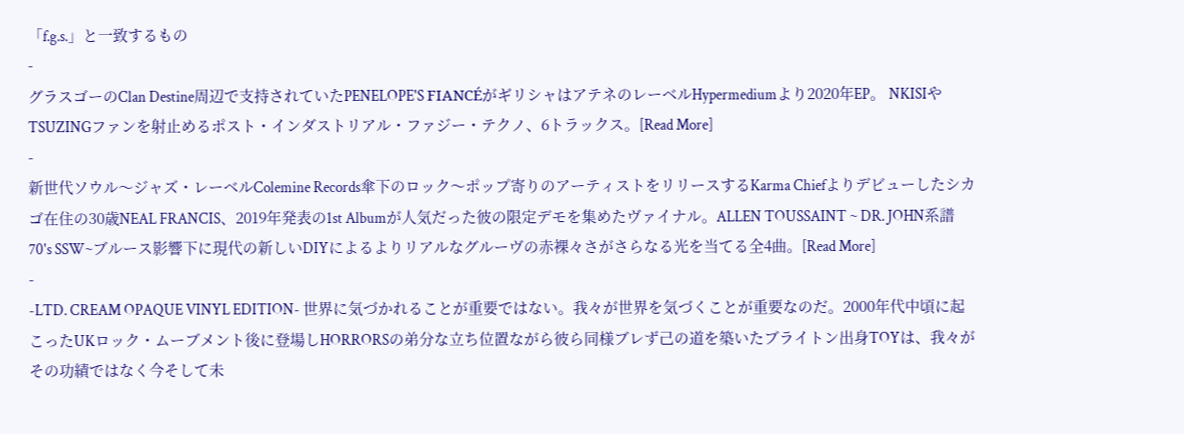「f.g.s.」と一致するもの
-
グラスゴーのClan Destine周辺で支持されていたPENELOPE'S FIANCÉがギリシャはアテネのレーベルHypermediumより2020年EP。 NKISIやTSUZINGファンを射止めるポスト・インダストリアル・ファジー・テクノ、6トラックス。[Read More]
-
新世代ソウル〜ジャズ・レーベルColemine Records傘下のロック〜ポップ寄りのアーティストをリリースするKarma Chiefよりデビューしたシカゴ在住の30歳NEAL FRANCIS、2019年発表の1st Albumが人気だった彼の限定デモを集めたヴァイナル。ALLEN TOUSSAINT ~ DR. JOHN系譜70's SSW~ブルース影響下に現代の新しいDIYによるよりリアルなグルーヴの赤裸々さがさらなる光を当てる全4曲。[Read More]
-
-LTD. CREAM OPAQUE VINYL EDITION- 世界に気づかれることが重要ではない。我々が世界を気づくことが重要なのだ。2000年代中頃に起こったUKロック・ムーブメント後に登場しHORRORSの弟分な立ち位置ながら彼ら同様ブレず己の道を築いたブライトン出身TOYは、我々がその功績ではなく今そして未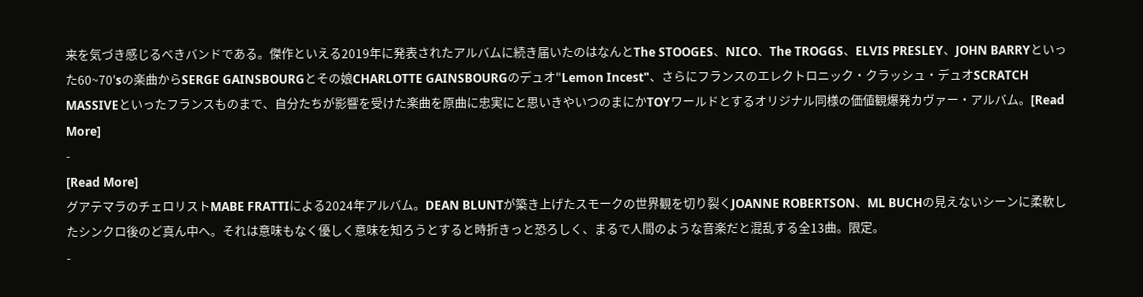来を気づき感じるべきバンドである。傑作といえる2019年に発表されたアルバムに続き届いたのはなんとThe STOOGES、NICO、The TROGGS、ELVIS PRESLEY、JOHN BARRYといった60~70'sの楽曲からSERGE GAINSBOURGとその娘CHARLOTTE GAINSBOURGのデュオ"Lemon Incest"、さらにフランスのエレクトロニック・クラッシュ・デュオSCRATCH MASSIVEといったフランスものまで、自分たちが影響を受けた楽曲を原曲に忠実にと思いきやいつのまにかTOYワールドとするオリジナル同様の価値観爆発カヴァー・アルバム。[Read More]
-
[Read More]
グアテマラのチェロリストMABE FRATTIによる2024年アルバム。DEAN BLUNTが築き上げたスモークの世界観を切り裂くJOANNE ROBERTSON、ML BUCHの見えないシーンに柔軟したシンクロ後のど真ん中へ。それは意味もなく優しく意味を知ろうとすると時折きっと恐ろしく、まるで人間のような音楽だと混乱する全13曲。限定。
-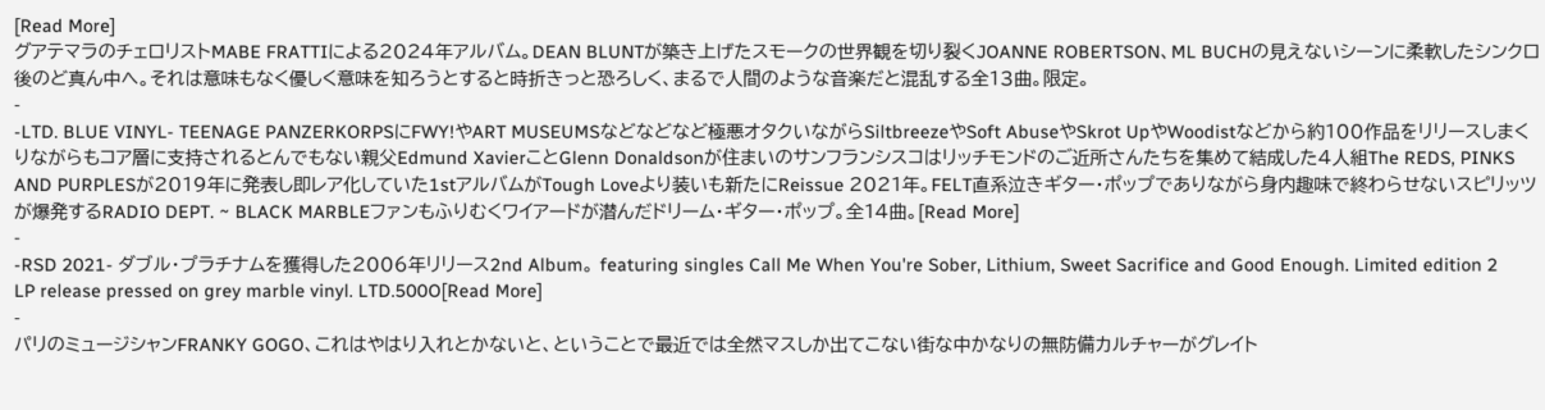[Read More]
グアテマラのチェロリストMABE FRATTIによる2024年アルバム。DEAN BLUNTが築き上げたスモークの世界観を切り裂くJOANNE ROBERTSON、ML BUCHの見えないシーンに柔軟したシンクロ後のど真ん中へ。それは意味もなく優しく意味を知ろうとすると時折きっと恐ろしく、まるで人間のような音楽だと混乱する全13曲。限定。
-
-LTD. BLUE VINYL- TEENAGE PANZERKORPSにFWY!やART MUSEUMSなどなどなど極悪オタクいながらSiltbreezeやSoft AbuseやSkrot UpやWoodistなどから約100作品をリリースしまくりながらもコア層に支持されるとんでもない親父Edmund XavierことGlenn Donaldsonが住まいのサンフランシスコはリッチモンドのご近所さんたちを集めて結成した4人組The REDS, PINKS AND PURPLESが2019年に発表し即レア化していた1stアルバムがTough Loveより装いも新たにReissue 2021年。FELT直系泣きギター・ポップでありながら身内趣味で終わらせないスピリッツが爆発するRADIO DEPT. ~ BLACK MARBLEファンもふりむくワイアードが潜んだドリーム・ギター・ポップ。全14曲。[Read More]
-
-RSD 2021- ダブル・プラチナムを獲得した2006年リリース2nd Album。 featuring singles Call Me When You're Sober, Lithium, Sweet Sacrifice and Good Enough. Limited edition 2 LP release pressed on grey marble vinyl. LTD.500O[Read More]
-
パリのミュージシャンFRANKY GOGO、これはやはり入れとかないと、ということで最近では全然マスしか出てこない街な中かなりの無防備カルチャーがグレイト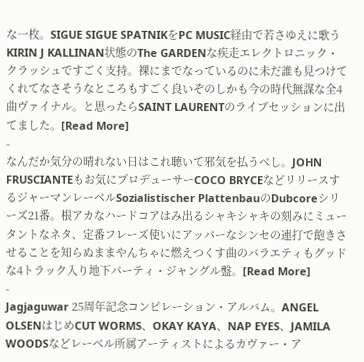な一枚。SIGUE SIGUE SPATNIKをPC MUSIC経由で若さゆえに歌うKIRIN J KALLINAN状態のThe GARDENな疾走エレクトロニック・クラッシュですごく支持。裸にまでなっているのに未だ誰も見つけてくれてなさそうなところもすごく良いぞのしかも今の時代無謀な全4曲ヴァイナル。と思ったらSAINT LAURENTのライブセッションに出てました。[Read More]
-
なんだか気分の晴れない日はこれ聴いて邪気を払うべし。JOHN FRUSCIANTEもお気にプロデューサーCOCO BRYCEなどリリースするジャーマンレーベルSozialistischer PlattenbauのDubcoreシリーズ21番。根アカなハードコアはみ出るシャキシャキの刻みにミュータントなネタ、定番フレーズ使いにアッパーなシンセの連打で飽きさせることを知らぬままやんちゃに燃えつくす曲のバラエティもグッドな4トラック入り地下パーティ・ジャングル盤。[Read More]
-
Jagjaguwar 25周年記念コンピレーション・アルバム。ANGEL OLSENはじめCUT WORMS、OKAY KAYA、NAP EYES、JAMILA WOODSなどレーベル所属アーティストによるカヴァー・ア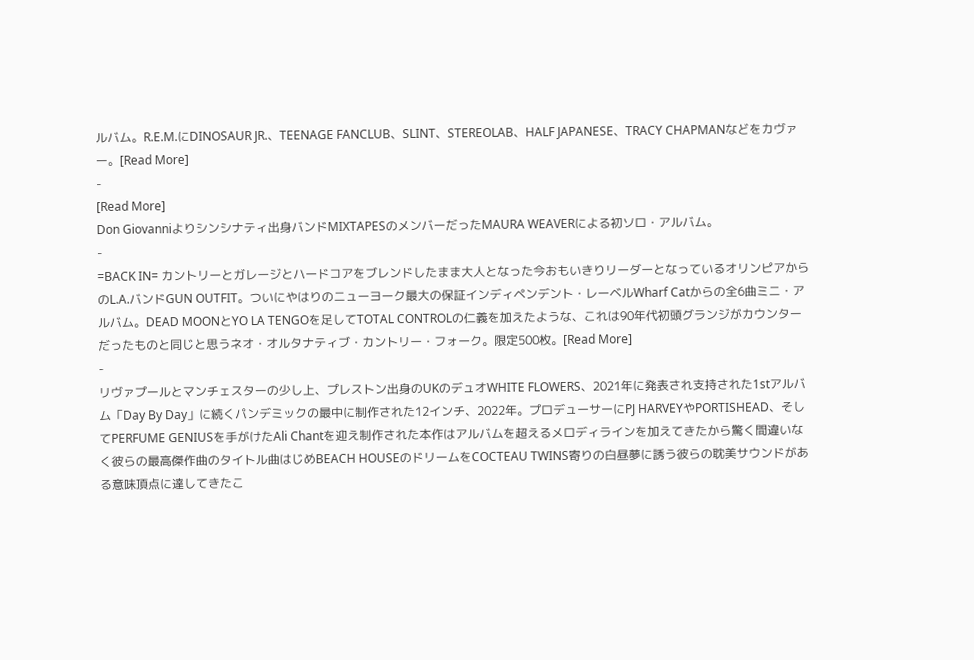ルバム。R.E.M.にDINOSAUR JR.、TEENAGE FANCLUB、SLINT、STEREOLAB、HALF JAPANESE、TRACY CHAPMANなどをカヴァー。[Read More]
-
[Read More]
Don Giovanniよりシンシナティ出身バンドMIXTAPESのメンバーだったMAURA WEAVERによる初ソロ・アルバム。
-
=BACK IN= カントリーとガレージとハードコアをブレンドしたまま大人となった今おもいきりリーダーとなっているオリンピアからのL.A.バンドGUN OUTFIT。ついにやはりのニューヨーク最大の保証インディペンデント・レーベルWharf Catからの全6曲ミニ・アルバム。DEAD MOONとYO LA TENGOを足してTOTAL CONTROLの仁義を加えたような、これは90年代初頭グランジがカウンターだったものと同じと思うネオ・オルタナティブ・カントリー・フォーク。限定500枚。[Read More]
-
リヴァプールとマンチェスターの少し上、プレストン出身のUKのデュオWHITE FLOWERS、2021年に発表され支持された1stアルバム「Day By Day」に続くパンデミックの最中に制作された12インチ、2022年。プロデューサーにPJ HARVEYやPORTISHEAD、そしてPERFUME GENIUSを手がけたAli Chantを迎え制作された本作はアルバムを超えるメロディラインを加えてきたから驚く間違いなく彼らの最高傑作曲のタイトル曲はじめBEACH HOUSEのドリームをCOCTEAU TWINS寄りの白昼夢に誘う彼らの耽美サウンドがある意味頂点に達してきたこ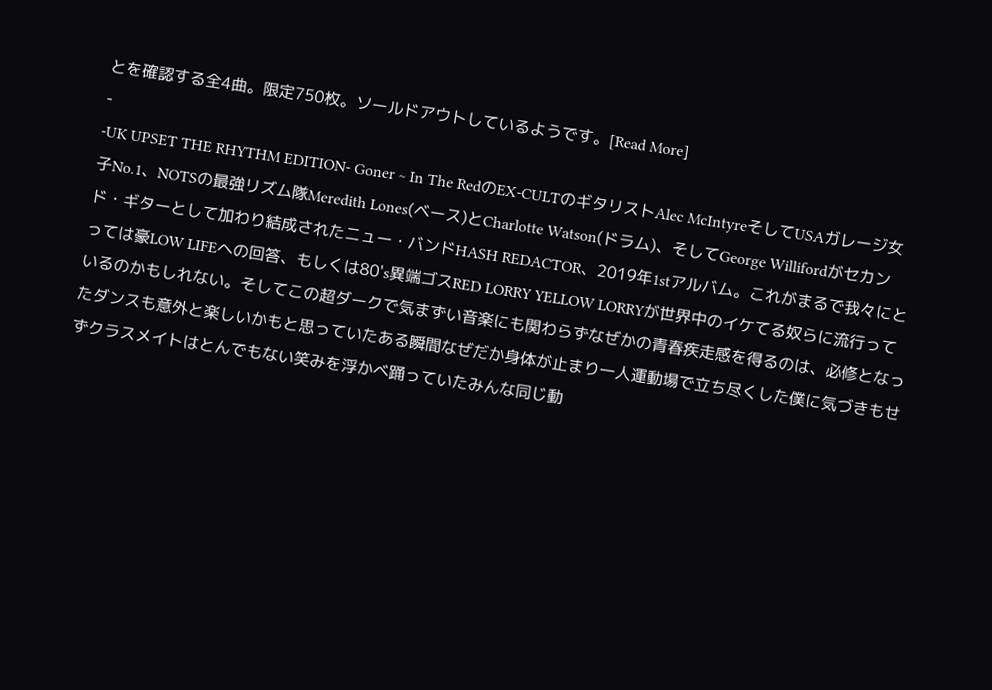とを確認する全4曲。限定750枚。ソールドアウトしているようです。[Read More]
-
-UK UPSET THE RHYTHM EDITION- Goner ~ In The RedのEX-CULTのギタリストAlec McIntyreそしてUSAガレージ女子No.1、NOTSの最強リズム隊Meredith Lones(ベース)とCharlotte Watson(ドラム)、そしてGeorge Willifordがセカンド・ギターとして加わり結成されたニュー・バンドHASH REDACTOR、2019年1stアルバム。これがまるで我々にとっては豪LOW LIFEへの回答、もしくは80's異端ゴスRED LORRY YELLOW LORRYが世界中のイケてる奴らに流行っているのかもしれない。そしてこの超ダークで気まずい音楽にも関わらずなぜかの青春疾走感を得るのは、必修となったダンスも意外と楽しいかもと思っていたある瞬間なぜだか身体が止まり一人運動場で立ち尽くした僕に気づきもせずクラスメイトはとんでもない笑みを浮かべ踊っていたみんな同じ動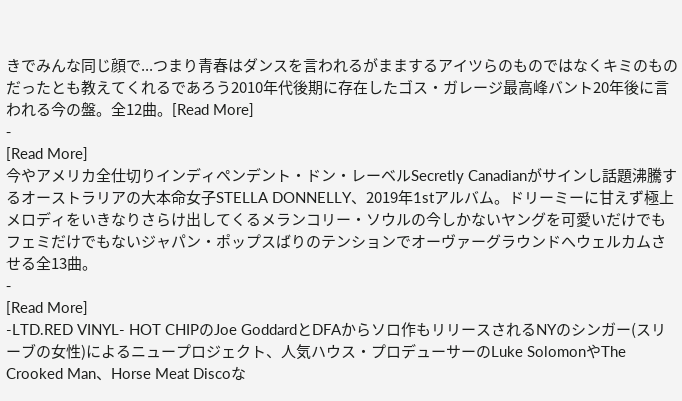きでみんな同じ顔で...つまり青春はダンスを言われるがままするアイツらのものではなくキミのものだったとも教えてくれるであろう2010年代後期に存在したゴス・ガレージ最高峰バント20年後に言われる今の盤。全12曲。[Read More]
-
[Read More]
今やアメリカ全仕切りインディペンデント・ドン・レーベルSecretly Canadianがサインし話題沸騰するオーストラリアの大本命女子STELLA DONNELLY、2019年1stアルバム。ドリーミーに甘えず極上メロディをいきなりさらけ出してくるメランコリー・ソウルの今しかないヤングを可愛いだけでもフェミだけでもないジャパン・ポップスばりのテンションでオーヴァーグラウンドへウェルカムさせる全13曲。
-
[Read More]
-LTD.RED VINYL- HOT CHIPのJoe GoddardとDFAからソロ作もリリースされるNYのシンガー(スリーブの女性)によるニュープロジェクト、人気ハウス・プロデューサーのLuke SolomonやThe Crooked Man、Horse Meat Discoな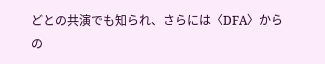どとの共演でも知られ、さらには〈DFA〉からの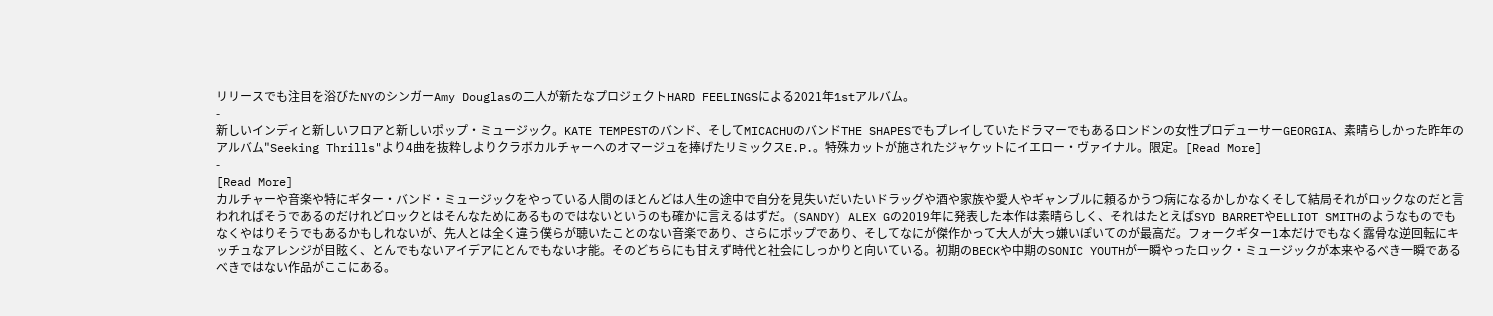リリースでも注目を浴びたNYのシンガーAmy Douglasの二人が新たなプロジェクトHARD FEELINGSによる2021年1stアルバム。
-
新しいインディと新しいフロアと新しいポップ・ミュージック。KATE TEMPESTのバンド、そしてMICACHUのバンドTHE SHAPESでもプレイしていたドラマーでもあるロンドンの女性プロデューサーGEORGIA、素晴らしかった昨年のアルバム"Seeking Thrills"より4曲を抜粋しよりクラボカルチャーへのオマージュを捧げたリミックスE.P.。特殊カットが施されたジャケットにイエロー・ヴァイナル。限定。[Read More]
-
[Read More]
カルチャーや音楽や特にギター・バンド・ミュージックをやっている人間のほとんどは人生の途中で自分を見失いだいたいドラッグや酒や家族や愛人やギャンブルに頼るかうつ病になるかしかなくそして結局それがロックなのだと言われればそうであるのだけれどロックとはそんなためにあるものではないというのも確かに言えるはずだ。(SANDY) ALEX Gの2019年に発表した本作は素晴らしく、それはたとえばSYD BARRETやELLIOT SMITHのようなものでもなくやはりそうでもあるかもしれないが、先人とは全く違う僕らが聴いたことのない音楽であり、さらにポップであり、そしてなにが傑作かって大人が大っ嫌いぽいてのが最高だ。フォークギター1本だけでもなく露骨な逆回転にキッチュなアレンジが目眩く、とんでもないアイデアにとんでもない才能。そのどちらにも甘えず時代と社会にしっかりと向いている。初期のBECKや中期のSONIC YOUTHが一瞬やったロック・ミュージックが本来やるべき一瞬であるべきではない作品がここにある。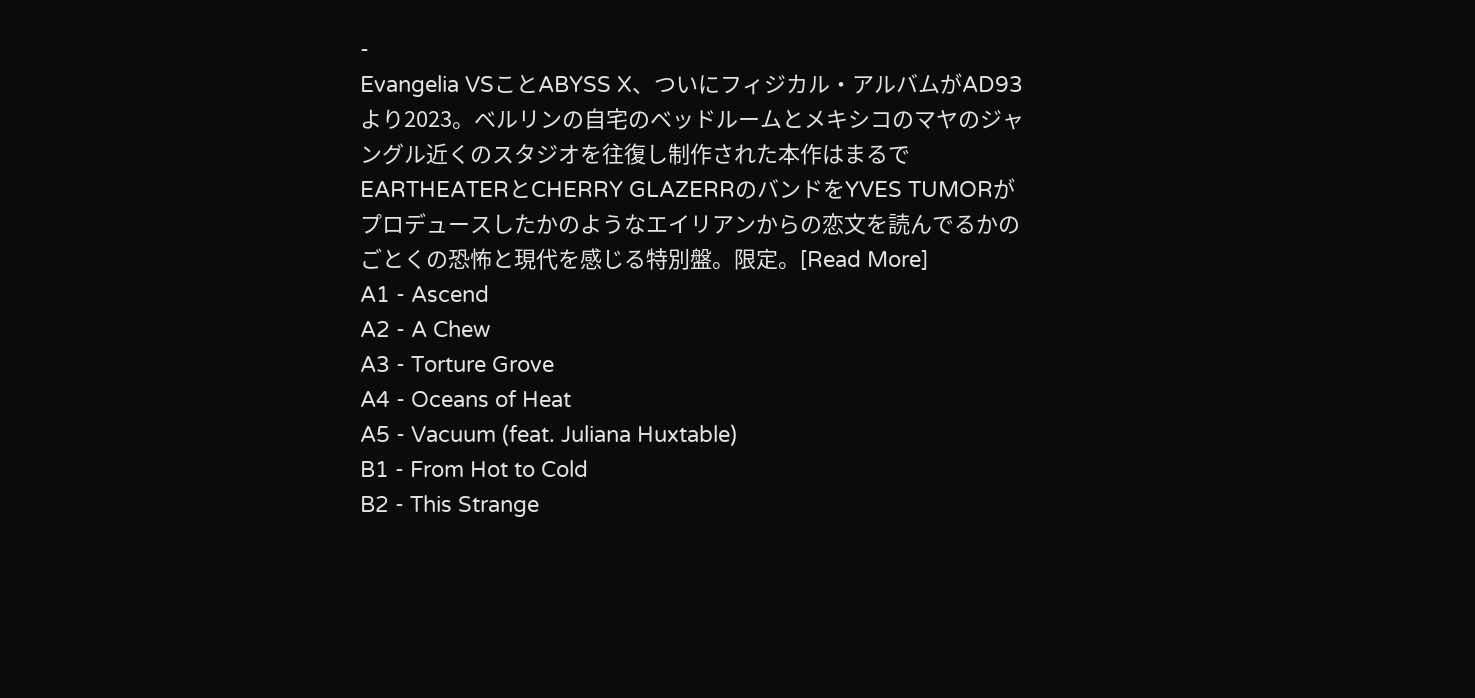-
Evangelia VSことABYSS X、ついにフィジカル・アルバムがAD93より2023。ベルリンの自宅のベッドルームとメキシコのマヤのジャングル近くのスタジオを往復し制作された本作はまるでEARTHEATERとCHERRY GLAZERRのバンドをYVES TUMORがプロデュースしたかのようなエイリアンからの恋文を読んでるかのごとくの恐怖と現代を感じる特別盤。限定。[Read More]
A1 - Ascend
A2 - A Chew
A3 - Torture Grove
A4 - Oceans of Heat
A5 - Vacuum (feat. Juliana Huxtable)
B1 - From Hot to Cold
B2 - This Strange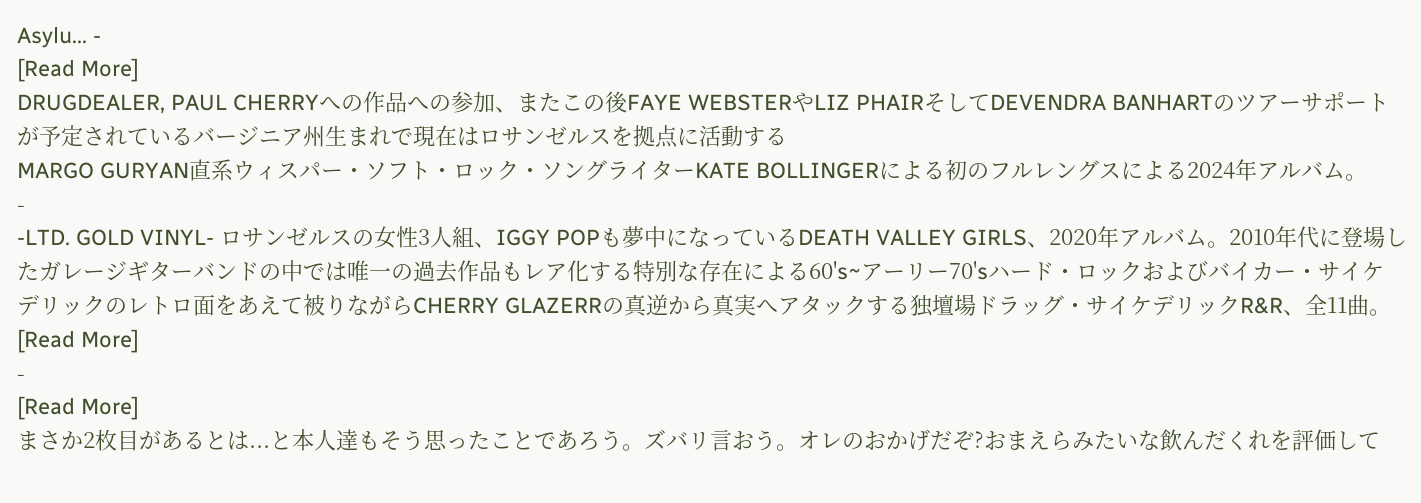Asylu... -
[Read More]
DRUGDEALER, PAUL CHERRYへの作品への参加、またこの後FAYE WEBSTERやLIZ PHAIRそしてDEVENDRA BANHARTのツアーサポートが予定されているバージニア州生まれで現在はロサンゼルスを拠点に活動する
MARGO GURYAN直系ウィスパー・ソフト・ロック・ソングライターKATE BOLLINGERによる初のフルレングスによる2024年アルバム。
-
-LTD. GOLD VINYL- ロサンゼルスの女性3人組、IGGY POPも夢中になっているDEATH VALLEY GIRLS、2020年アルバム。2010年代に登場したガレージギターバンドの中では唯一の過去作品もレア化する特別な存在による60's~アーリー70'sハード・ロックおよびバイカー・サイケデリックのレトロ面をあえて被りながらCHERRY GLAZERRの真逆から真実へアタックする独壇場ドラッグ・サイケデリックR&R、全11曲。[Read More]
-
[Read More]
まさか2枚目があるとは...と本人達もそう思ったことであろう。ズバリ言おう。オレのおかげだぞ?おまえらみたいな飲んだくれを評価して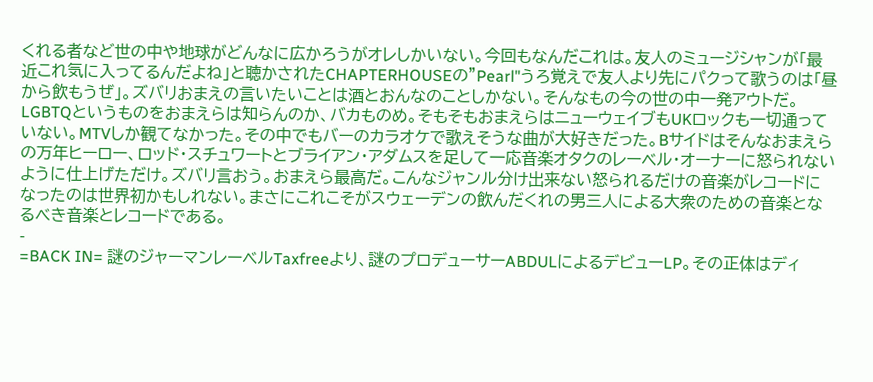くれる者など世の中や地球がどんなに広かろうがオレしかいない。今回もなんだこれは。友人のミュージシャンが「最近これ気に入ってるんだよね」と聴かされたCHAPTERHOUSEの"Pearl"うろ覚えで友人より先にパクって歌うのは「昼から飲もうぜ」。ズバリおまえの言いたいことは酒とおんなのことしかない。そんなもの今の世の中一発アウトだ。LGBTQというものをおまえらは知らんのか、バカものめ。そもそもおまえらはニューウェイブもUKロックも一切通っていない。MTVしか観てなかった。その中でもバーのカラオケで歌えそうな曲が大好きだった。Bサイドはそんなおまえらの万年ヒーロー、ロッド・スチュワートとブライアン・アダムスを足して一応音楽オタクのレーベル・オーナーに怒られないように仕上げただけ。ズバリ言おう。おまえら最高だ。こんなジャンル分け出来ない怒られるだけの音楽がレコードになったのは世界初かもしれない。まさにこれこそがスウェーデンの飲んだくれの男三人による大衆のための音楽となるべき音楽とレコードである。
-
=BACK IN= 謎のジャーマンレーベルTaxfreeより、謎のプロデューサーABDULによるデビューLP。その正体はディ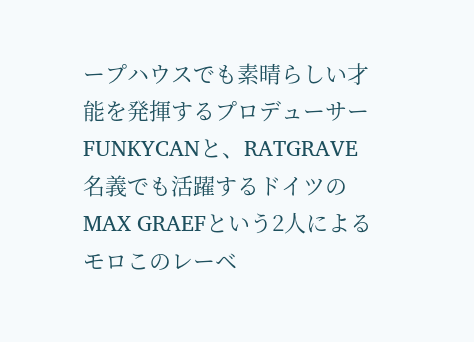ープハウスでも素晴らしい才能を発揮するプロデューサーFUNKYCANと、RATGRAVE名義でも活躍するドイツのMAX GRAEFという2人によるモロこのレーベ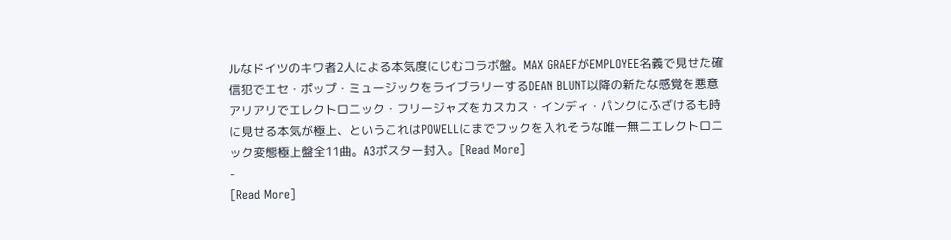ルなドイツのキワ者2人による本気度にじむコラボ盤。MAX GRAEFがEMPLOYEE名義で見せた確信犯でエセ・ポップ・ミュージックをライブラリーするDEAN BLUNT以降の新たな感覚を悪意アリアリでエレクトロニック・フリージャズをカスカス・インディ・パンクにふざけるも時に見せる本気が極上、というこれはPOWELLにまでフックを入れそうな唯一無二エレクトロニック変態極上盤全11曲。A3ポスター封入。[Read More]
-
[Read More]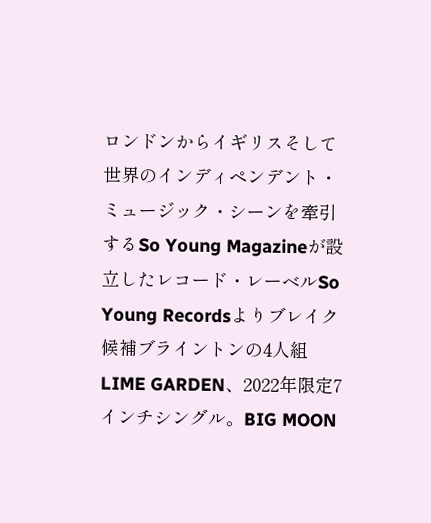ロンドンからイギリスそして世界のインディペンデント・ミュージック・シーンを牽引するSo Young Magazineが設立したレコード・レーベルSo Young Recordsよりブレイク候補ブライントンの4人組LIME GARDEN、2022年限定7インチシングル。BIG MOON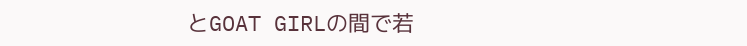とGOAT GIRLの間で若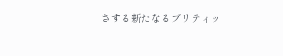さする新たなるブリティッ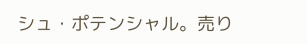シュ・ポテンシャル。売り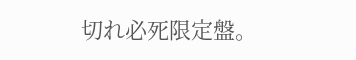切れ必死限定盤。